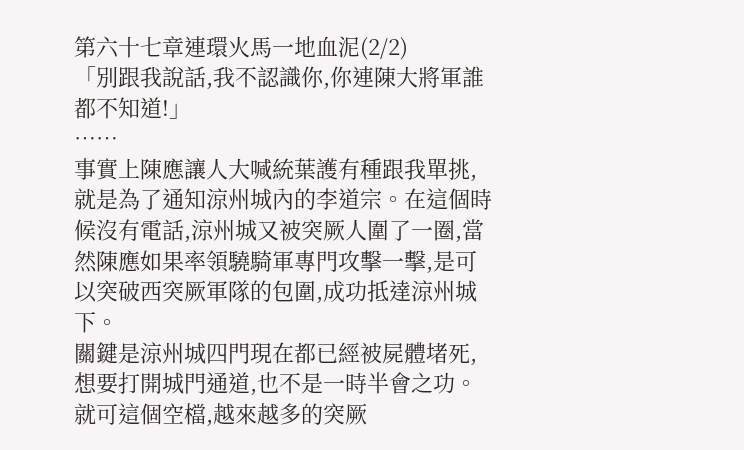第六十七章連環火馬一地血泥(2/2)
「別跟我說話,我不認識你,你連陳大將軍誰都不知道!」
……
事實上陳應讓人大喊統葉護有種跟我單挑,就是為了通知涼州城內的李道宗。在這個時候沒有電話,涼州城又被突厥人圍了一圈,當然陳應如果率領驍騎軍專門攻擊一擊,是可以突破西突厥軍隊的包圍,成功抵達涼州城下。
關鍵是涼州城四門現在都已經被屍體堵死,想要打開城門通道,也不是一時半會之功。
就可這個空檔,越來越多的突厥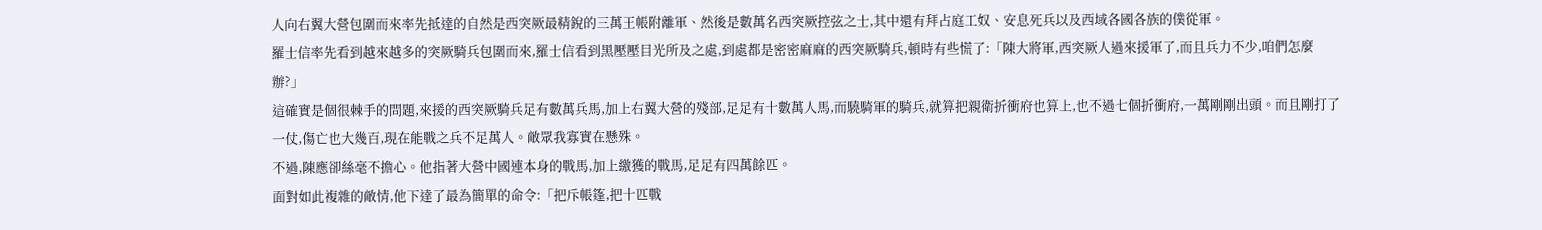人向右翼大營包圍而來率先抵達的自然是西突厥最精銳的三萬王帳附離軍、然後是數萬名西突厥控弦之士,其中還有拜占庭工奴、安息死兵以及西域各國各族的僕從軍。
羅士信率先看到越來越多的突厥騎兵包圍而來,羅士信看到黑壓壓目光所及之處,到處都是密密麻麻的西突厥騎兵,頓時有些慌了:「陳大將軍,西突厥人過來援軍了,而且兵力不少,咱們怎麼辦?」
這確實是個很棘手的問題,來援的西突厥騎兵足有數萬兵馬,加上右翼大營的殘部,足足有十數萬人馬,而驍騎軍的騎兵,就算把親衛折衝府也算上,也不過七個折衝府,一萬剛剛出頭。而且剛打了一仗,傷亡也大幾百,現在能戰之兵不足萬人。敵眾我寡實在懸殊。
不過,陳應卻絲毫不擔心。他指著大營中國連本身的戰馬,加上繳獲的戰馬,足足有四萬餘匹。
面對如此複雜的敵情,他下達了最為簡單的命令:「把斥帳篷,把十匹戰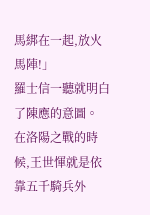馬綁在一起,放火馬陣!」
羅士信一聽就明白了陳應的意圖。
在洛陽之戰的時候,王世惲就是依靠五千騎兵外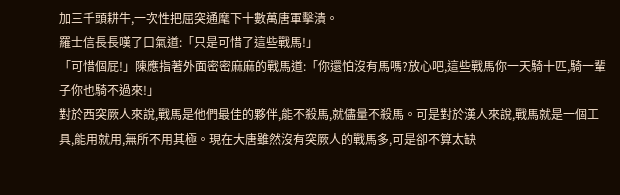加三千頭耕牛,一次性把屈突通麾下十數萬唐軍擊潰。
羅士信長長嘆了口氣道:「只是可惜了這些戰馬!」
「可惜個屁!」陳應指著外面密密麻麻的戰馬道:「你還怕沒有馬嗎?放心吧,這些戰馬你一天騎十匹,騎一輩子你也騎不過來!」
對於西突厥人來說,戰馬是他們最佳的夥伴,能不殺馬,就儘量不殺馬。可是對於漢人來說,戰馬就是一個工具,能用就用,無所不用其極。現在大唐雖然沒有突厥人的戰馬多,可是卻不算太缺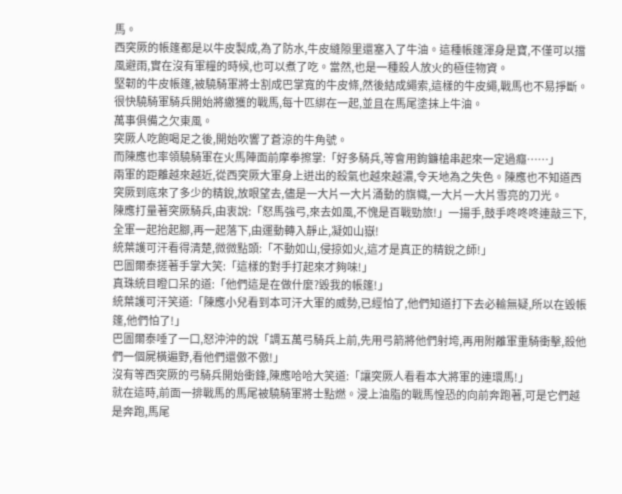馬。
西突厥的帳篷都是以牛皮製成,為了防水,牛皮縫隙里還塞入了牛油。這種帳篷渾身是寶,不僅可以擋風避雨,實在沒有軍糧的時候,也可以煮了吃。當然,也是一種殺人放火的極佳物資。
堅韌的牛皮帳篷,被驍騎軍將士割成巴掌寬的牛皮條,然後結成繩索,這樣的牛皮繩,戰馬也不易掙斷。很快驍騎軍騎兵開始將繳獲的戰馬,每十匹綁在一起,並且在馬尾塗抹上牛油。
萬事俱備之欠東風。
突厥人吃飽喝足之後,開始吹響了蒼涼的牛角號。
而陳應也率領驍騎軍在火馬陣面前摩拳擦掌:「好多騎兵,等會用鉤鐮槍串起來一定過癮……」
兩軍的距離越來越近,從西突厥大軍身上迸出的殺氣也越來越濃,令天地為之失色。陳應也不知道西突厥到底來了多少的精銳,放眼望去,儘是一大片一大片涌動的旗幟,一大片一大片雪亮的刀光。
陳應打量著突厥騎兵,由衷說:「怒馬強弓,來去如風,不愧是百戰勁旅!」一揚手,鼓手咚咚咚連敲三下,全軍一起抬起腳,再一起落下,由運動轉入靜止,凝如山嶽!
統葉護可汗看得清楚,微微點頭:「不動如山,侵掠如火,這才是真正的精銳之師!」
巴圖爾泰搓著手掌大笑:「這樣的對手打起來才夠味!」
真珠統目瞪口呆的道:「他們這是在做什麼?毀我的帳篷!」
統葉護可汗笑道:「陳應小兒看到本可汗大軍的威勢,已經怕了,他們知道打下去必輸無疑,所以在毀帳篷,他們怕了!」
巴圖爾泰唾了一口,怒沖沖的說「調五萬弓騎兵上前,先用弓箭將他們射垮,再用附離軍重騎衝擊,殺他們一個屍橫遍野,看他們還傲不傲!」
沒有等西突厥的弓騎兵開始衝鋒,陳應哈哈大笑道:「讓突厥人看看本大將軍的連環馬!」
就在這時,前面一排戰馬的馬尾被驍騎軍將士點燃。浸上油脂的戰馬惶恐的向前奔跑著,可是它們越是奔跑,馬尾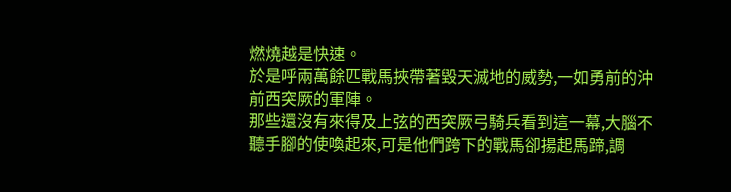燃燒越是快速。
於是呼兩萬餘匹戰馬挾帶著毀天滅地的威勢,一如勇前的沖前西突厥的軍陣。
那些還沒有來得及上弦的西突厥弓騎兵看到這一幕,大腦不聽手腳的使喚起來,可是他們跨下的戰馬卻揚起馬蹄,調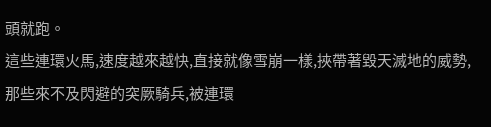頭就跑。
這些連環火馬,速度越來越快,直接就像雪崩一樣,挾帶著毀天滅地的威勢,那些來不及閃避的突厥騎兵,被連環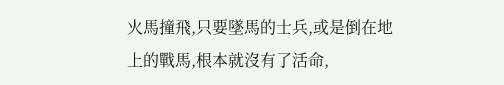火馬撞飛,只要墜馬的士兵,或是倒在地上的戰馬,根本就沒有了活命,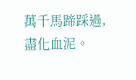萬千馬蹄踩過,盡化血泥。